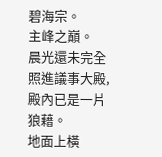碧海宗。
主峰之巔。
晨光還未完全照進議事大殿,殿內已是一片狼藉。
地面上橫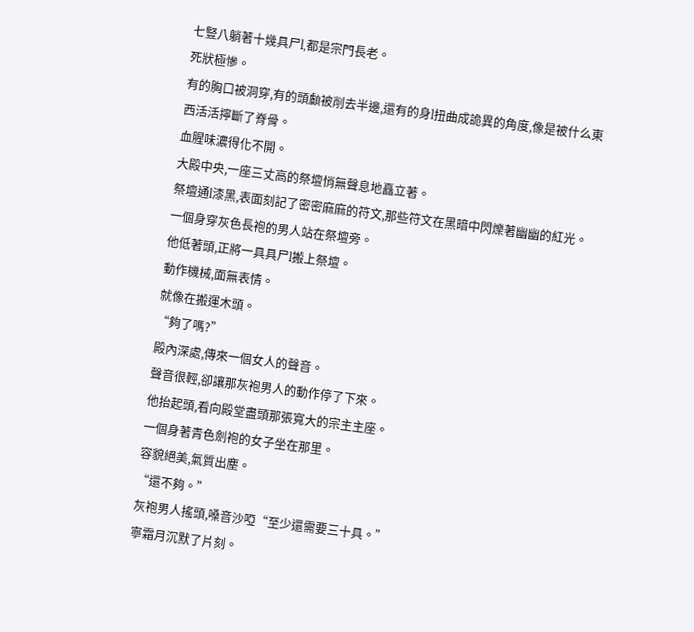七豎八躺著十幾具尸l,都是宗門長老。
死狀極慘。
有的胸口被洞穿,有的頭顱被削去半邊,還有的身l扭曲成詭異的角度,像是被什么東西活活擰斷了脊骨。
血腥味濃得化不開。
大殿中央,一座三丈高的祭壇悄無聲息地矗立著。
祭壇通l漆黑,表面刻記了密密麻麻的符文,那些符文在黑暗中閃爍著幽幽的紅光。
一個身穿灰色長袍的男人站在祭壇旁。
他低著頭,正將一具具尸l搬上祭壇。
動作機械,面無表情。
就像在搬運木頭。
“夠了嗎?”
殿內深處,傳來一個女人的聲音。
聲音很輕,卻讓那灰袍男人的動作停了下來。
他抬起頭,看向殿堂盡頭那張寬大的宗主主座。
一個身著青色劍袍的女子坐在那里。
容貌絕美,氣質出塵。
“還不夠。”
灰袍男人搖頭,嗓音沙啞“至少還需要三十具。”
寧霜月沉默了片刻。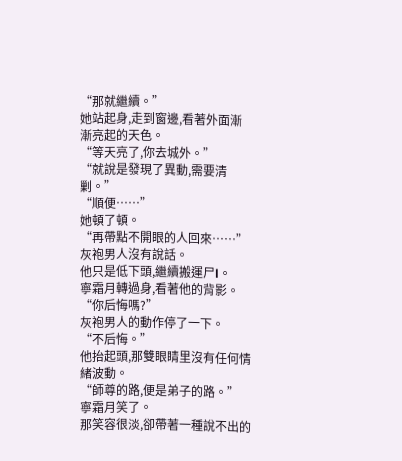“那就繼續。”
她站起身,走到窗邊,看著外面漸漸亮起的天色。
“等天亮了,你去城外。”
“就說是發現了異動,需要清剿。”
“順便……”
她頓了頓。
“再帶點不開眼的人回來……”
灰袍男人沒有說話。
他只是低下頭,繼續搬運尸l。
寧霜月轉過身,看著他的背影。
“你后悔嗎?”
灰袍男人的動作停了一下。
“不后悔。”
他抬起頭,那雙眼睛里沒有任何情緒波動。
“師尊的路,便是弟子的路。”
寧霜月笑了。
那笑容很淡,卻帶著一種說不出的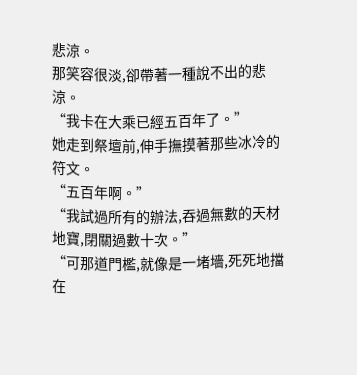悲涼。
那笑容很淡,卻帶著一種說不出的悲涼。
“我卡在大乘已經五百年了。”
她走到祭壇前,伸手撫摸著那些冰冷的符文。
“五百年啊。”
“我試過所有的辦法,吞過無數的天材地寶,閉關過數十次。”
“可那道門檻,就像是一堵墻,死死地擋在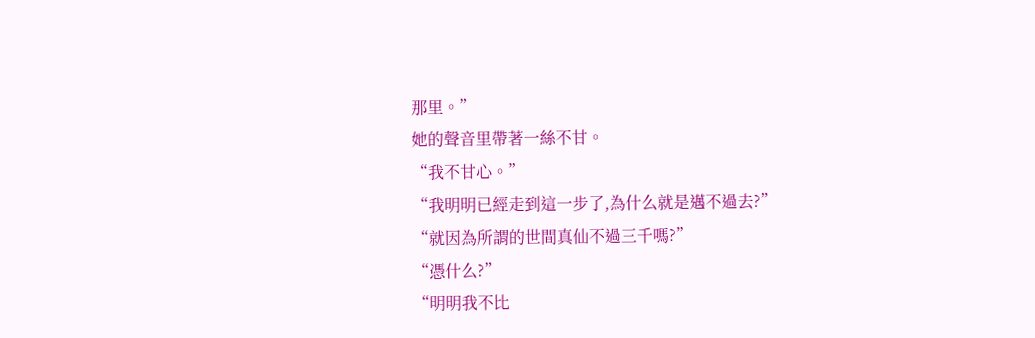那里。”
她的聲音里帶著一絲不甘。
“我不甘心。”
“我明明已經走到這一步了,為什么就是邁不過去?”
“就因為所謂的世間真仙不過三千嗎?”
“憑什么?”
“明明我不比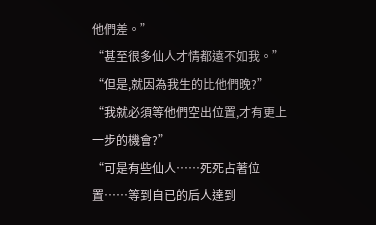他們差。”
“甚至很多仙人才情都遠不如我。”
“但是,就因為我生的比他們晚?”
“我就必須等他們空出位置,才有更上一步的機會?”
“可是有些仙人……死死占著位置……等到自已的后人達到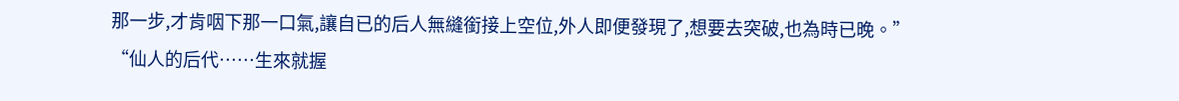那一步,才肯咽下那一口氣,讓自已的后人無縫銜接上空位,外人即便發現了,想要去突破,也為時已晚。”
“仙人的后代……生來就握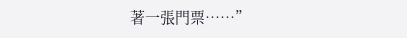著一張門票……”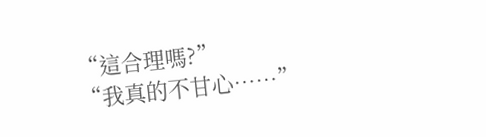“這合理嗎?”
“我真的不甘心……”